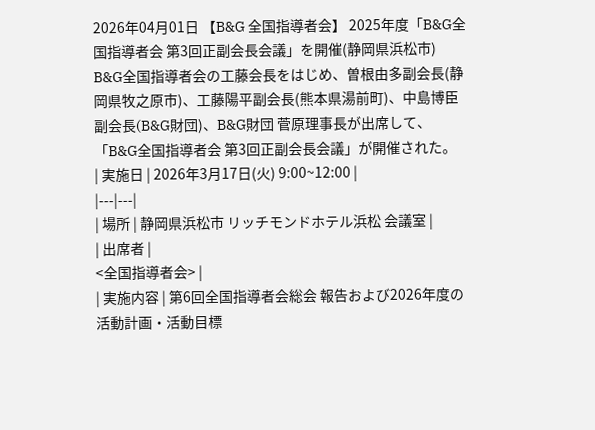2026年04月01日 【B&G 全国指導者会】 2025年度「B&G全国指導者会 第3回正副会長会議」を開催(静岡県浜松市)
B&G全国指導者会の工藤会長をはじめ、曽根由多副会長(静岡県牧之原市)、工藤陽平副会長(熊本県湯前町)、中島博臣副会長(B&G財団)、B&G財団 菅原理事長が出席して、「B&G全国指導者会 第3回正副会長会議」が開催された。
| 実施日 | 2026年3月17日(火) 9:00~12:00 |
|---|---|
| 場所 | 静岡県浜松市 リッチモンドホテル浜松 会議室 |
| 出席者 |
<全国指導者会> |
| 実施内容 | 第6回全国指導者会総会 報告および2026年度の活動計画・活動目標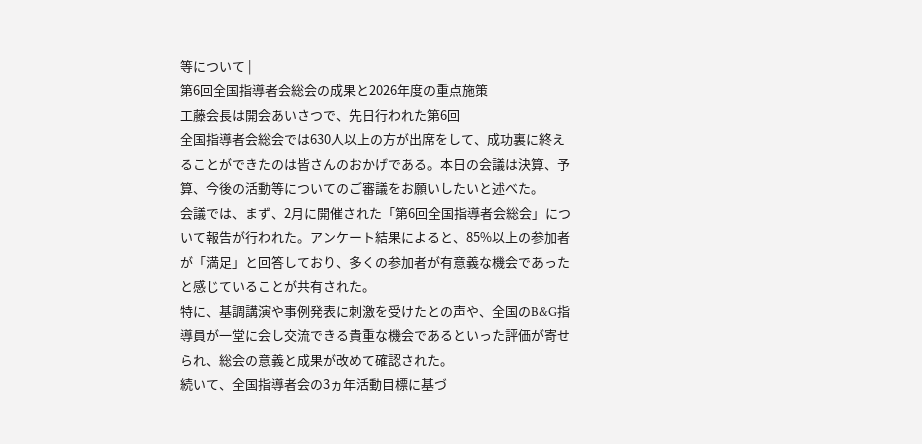等について |
第6回全国指導者会総会の成果と2026年度の重点施策
工藤会長は開会あいさつで、先日行われた第6回
全国指導者会総会では630人以上の方が出席をして、成功裏に終えることができたのは皆さんのおかげである。本日の会議は決算、予算、今後の活動等についてのご審議をお願いしたいと述べた。
会議では、まず、2月に開催された「第6回全国指導者会総会」について報告が行われた。アンケート結果によると、85%以上の参加者が「満足」と回答しており、多くの参加者が有意義な機会であったと感じていることが共有された。
特に、基調講演や事例発表に刺激を受けたとの声や、全国のB&G指導員が一堂に会し交流できる貴重な機会であるといった評価が寄せられ、総会の意義と成果が改めて確認された。
続いて、全国指導者会の3ヵ年活動目標に基づ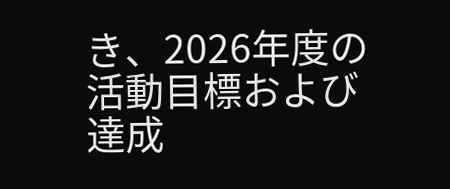き、2026年度の活動目標および達成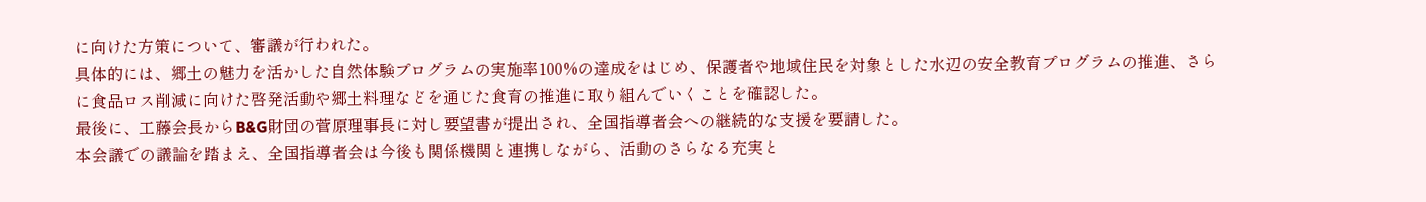に向けた方策について、審議が行われた。
具体的には、郷土の魅力を活かした自然体験プログラムの実施率100%の達成をはじめ、保護者や地域住民を対象とした水辺の安全教育プログラムの推進、さらに食品ロス削減に向けた啓発活動や郷土料理などを通じた食育の推進に取り組んでいくことを確認した。
最後に、工藤会長からB&G財団の菅原理事長に対し要望書が提出され、全国指導者会への継続的な支援を要請した。
本会議での議論を踏まえ、全国指導者会は今後も関係機関と連携しながら、活動のさらなる充実と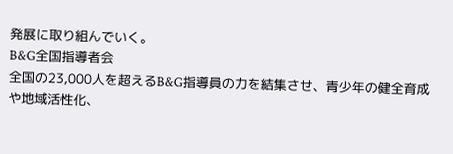発展に取り組んでいく。
B&G全国指導者会
全国の23,000人を超えるB&G指導員の力を結集させ、青少年の健全育成や地域活性化、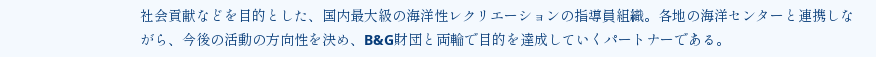社会貢献などを目的とした、国内最大級の海洋性レクリエーションの指導員組織。各地の海洋センターと連携しながら、今後の活動の方向性を決め、B&G財団と両輪で目的を達成していくパートナーである。